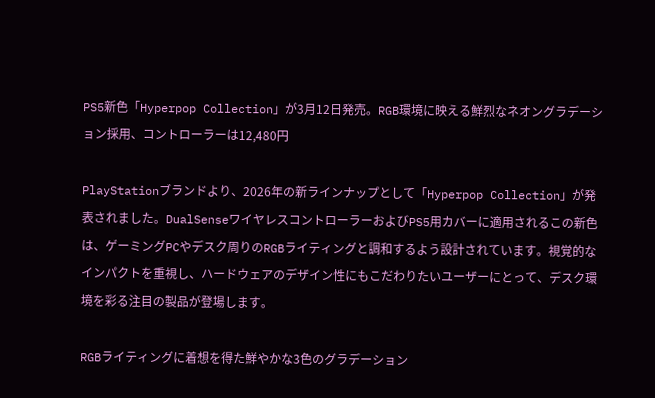PS5新色「Hyperpop Collection」が3月12日発売。RGB環境に映える鮮烈なネオングラデーション採用、コントローラーは12,480円

PlayStationブランドより、2026年の新ラインナップとして「Hyperpop Collection」が発表されました。DualSenseワイヤレスコントローラーおよびPS5用カバーに適用されるこの新色は、ゲーミングPCやデスク周りのRGBライティングと調和するよう設計されています。視覚的なインパクトを重視し、ハードウェアのデザイン性にもこだわりたいユーザーにとって、デスク環境を彩る注目の製品が登場します。

RGBライティングに着想を得た鮮やかな3色のグラデーション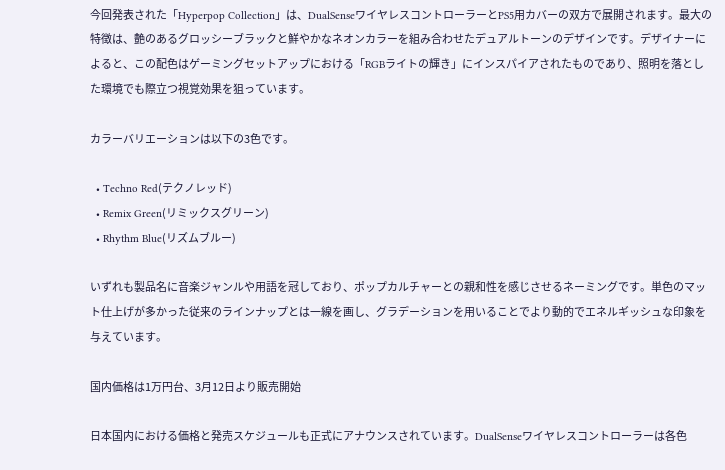今回発表された「Hyperpop Collection」は、DualSenseワイヤレスコントローラーとPS5用カバーの双方で展開されます。最大の特徴は、艶のあるグロッシーブラックと鮮やかなネオンカラーを組み合わせたデュアルトーンのデザインです。デザイナーによると、この配色はゲーミングセットアップにおける「RGBライトの輝き」にインスパイアされたものであり、照明を落とした環境でも際立つ視覚効果を狙っています。

カラーバリエーションは以下の3色です。

  • Techno Red(テクノレッド)
  • Remix Green(リミックスグリーン)
  • Rhythm Blue(リズムブルー)

いずれも製品名に音楽ジャンルや用語を冠しており、ポップカルチャーとの親和性を感じさせるネーミングです。単色のマット仕上げが多かった従来のラインナップとは一線を画し、グラデーションを用いることでより動的でエネルギッシュな印象を与えています。

国内価格は1万円台、3月12日より販売開始

日本国内における価格と発売スケジュールも正式にアナウンスされています。DualSenseワイヤレスコントローラーは各色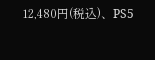12,480円(税込)、PS5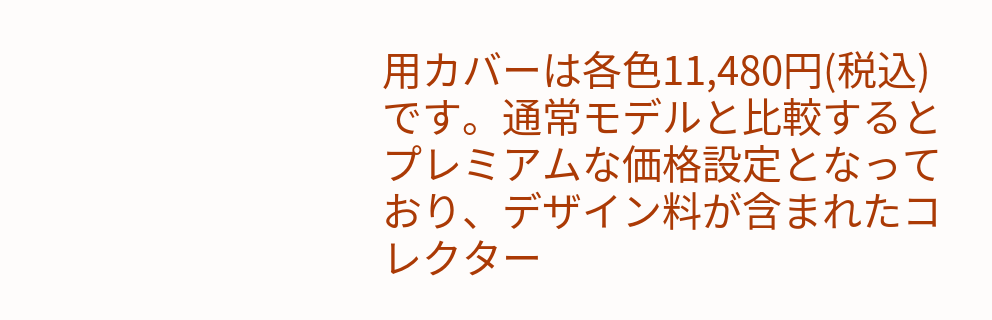用カバーは各色11,480円(税込)です。通常モデルと比較するとプレミアムな価格設定となっており、デザイン料が含まれたコレクター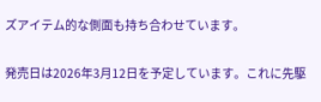ズアイテム的な側面も持ち合わせています。

発売日は2026年3月12日を予定しています。これに先駆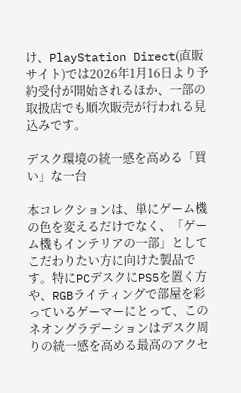け、PlayStation Direct(直販サイト)では2026年1月16日より予約受付が開始されるほか、一部の取扱店でも順次販売が行われる見込みです。

デスク環境の統一感を高める「買い」な一台

本コレクションは、単にゲーム機の色を変えるだけでなく、「ゲーム機もインテリアの一部」としてこだわりたい方に向けた製品です。特にPCデスクにPS5を置く方や、RGBライティングで部屋を彩っているゲーマーにとって、このネオングラデーションはデスク周りの統一感を高める最高のアクセ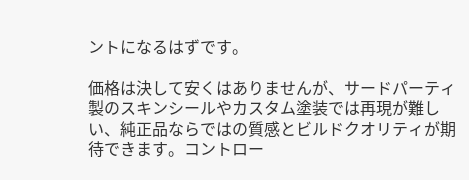ントになるはずです。

価格は決して安くはありませんが、サードパーティ製のスキンシールやカスタム塗装では再現が難しい、純正品ならではの質感とビルドクオリティが期待できます。コントロー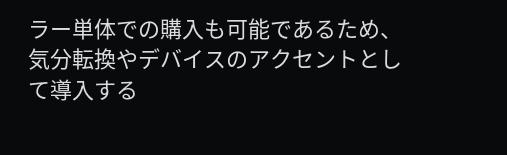ラー単体での購入も可能であるため、気分転換やデバイスのアクセントとして導入する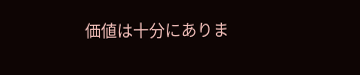価値は十分にありま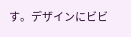す。デザインにビビ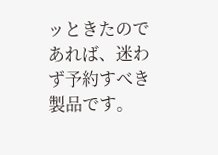ッときたのであれば、迷わず予約すべき製品です。